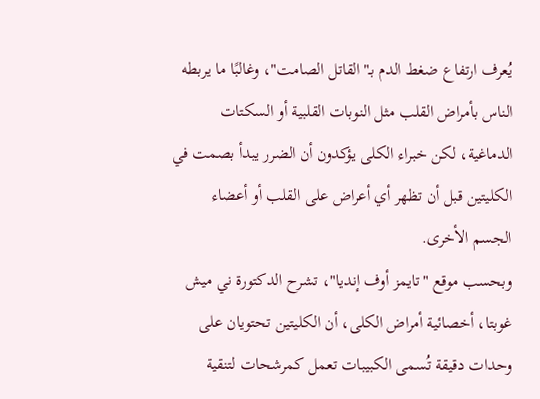يُعرف ارتفاع ضغط الدم بـ"القاتل الصامت"، وغالبًا ما يربطه الناس بأمراض القلب مثل النوبات القلبية أو السكتات الدماغية، لكن خبراء الكلى يؤكدون أن الضرر يبدأ بصمت في الكليتين قبل أن تظهر أي أعراض على القلب أو أعضاء الجسم الأخرى.
وبحسب موقع "تايمز أوف إنديا"، تشرح الدكتورة ني ميش غوبتا، أخصائية أمراض الكلى، أن الكليتين تحتويان على وحدات دقيقة تُسمى الكبيبات تعمل كمرشحات لتنقية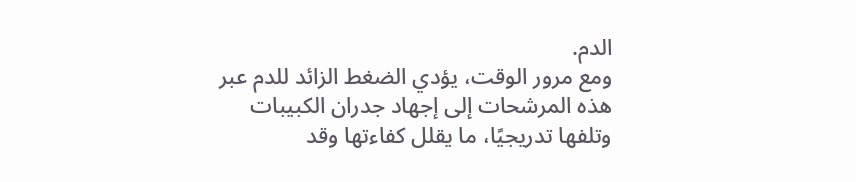الدم.
ومع مرور الوقت، يؤدي الضغط الزائد للدم عبر هذه المرشحات إلى إجهاد جدران الكبيبات وتلفها تدريجيًا، ما يقلل كفاءتها وقد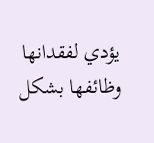يؤدي لفقدانها وظائفها بشكل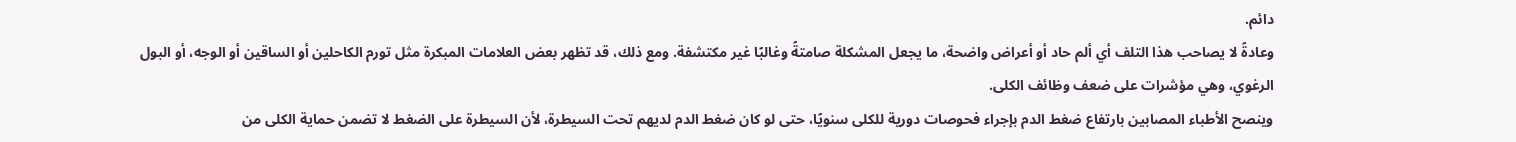دائم.
وعادةً لا يصاحب هذا التلف أي ألم حاد أو أعراض واضحة، ما يجعل المشكلة صامتةً وغالبًا غير مكتشفة. ومع ذلك، قد تظهر بعض العلامات المبكرة مثل تورم الكاحلين أو الساقين أو الوجه، أو البول الرغوي، وهي مؤشرات على ضعف وظائف الكلى.
وينصح الأطباء المصابين بارتفاع ضغط الدم بإجراء فحوصات دورية للكلى سنويًا، حتى لو كان ضغط الدم لديهم تحت السيطرة، لأن السيطرة على الضغط لا تضمن حماية الكلى من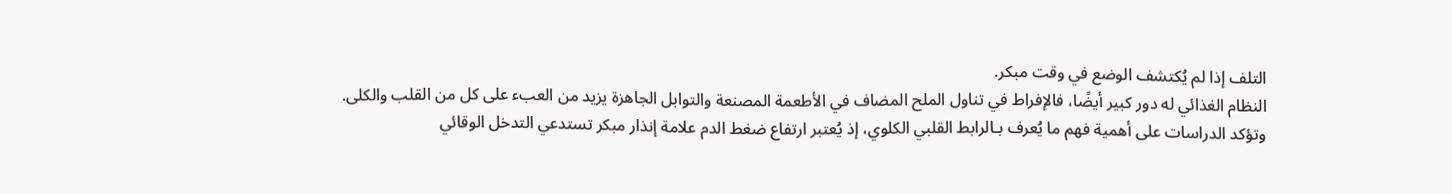التلف إذا لم يُكتشف الوضع في وقت مبكر.
النظام الغذائي له دور كبير أيضًا، فالإفراط في تناول الملح المضاف في الأطعمة المصنعة والتوابل الجاهزة يزيد من العبء على كل من القلب والكلى.
وتؤكد الدراسات على أهمية فهم ما يُعرف بـالرابط القلبي الكلوي، إذ يُعتبر ارتفاع ضغط الدم علامة إنذار مبكر تستدعي التدخل الوقائي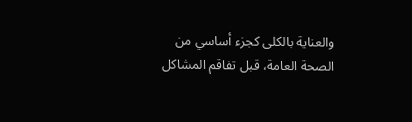والعناية بالكلى كجزء أساسي من الصحة العامة، قبل تفاقم المشاكل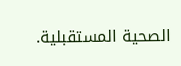الصحية المستقبلية.